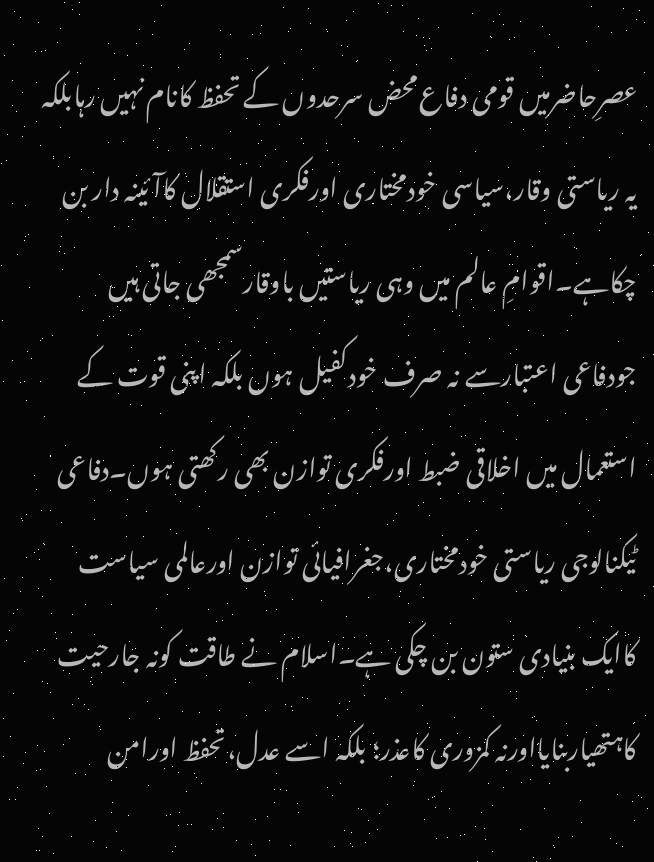عصرِحاضرمیں قومی دفاع محض سرحدوں کے تحفظ کانام نہیں رہابلکہ یہ ریاستی وقار،سیاسی خودمختاری اورفکری استقلال کاآئینہ دار بن چکاہے۔اقوامِ عالم میں وہی ریاستیں باوقارسمجھی جاتی ہیں جودفاعی اعتبارسے نہ صرف خودکفیل ہوں بلکہ اپنی قوت کے استعمال میں اخلاقی ضبط اورفکری توازن بھی رکھتی ہوں۔دفاعی ٹیکنالوجی ریاستی خودمختاری،جغرافیائی توازن اورعالمی سیاست کاایک بنیادی ستون بن چکی ہے۔اسلام نے طاقت کونہ جارحیت کاہتھیاربنایااورنہ کمزوری کاعذر؛ بلکہ اسے عدل،تحفظ اورامن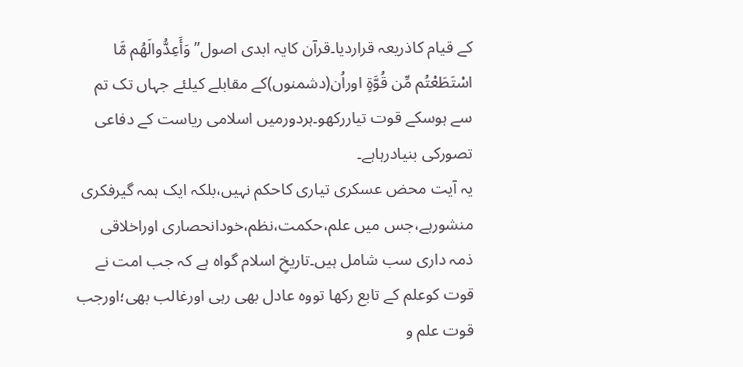کے قیام کاذریعہ قراردیا۔قرآن کایہ ابدی اصول” وَأَعِدُّوالَهُم مَّا اسْتَطَعْتُم مِّن قُوَّةٍ اوراُن(دشمنوں)کے مقابلے کیلئے جہاں تک تم سے ہوسکے قوت تیاررکھو۔ہردورمیں اسلامی ریاست کے دفاعی تصورکی بنیادرہاہے۔
یہ آیت محض عسکری تیاری کاحکم نہیں،بلکہ ایک ہمہ گیرفکری منشورہے،جس میں علم،حکمت،نظم،خودانحصاری اوراخلاقی ذمہ داری سب شامل ہیں۔تاریخِ اسلام گواہ ہے کہ جب امت نے قوت کوعلم کے تابع رکھا تووہ عادل بھی رہی اورغالب بھی؛اورجب قوت علم و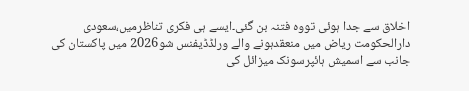اخلاق سے جدا ہوئی تووہ فتنہ بن گئی۔ایسے ہی فکری تناظرمیں،سعودی دارالحکومت ریاض میں منعقدہونے والے ورلڈڈیفنس شو2026 میں پاکستان کی جانب سے اسمیش ہائپرسونک میزائل کی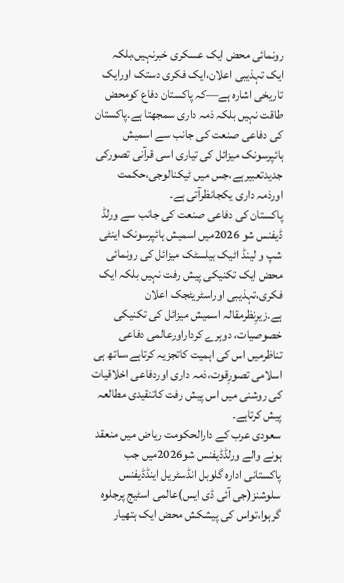رونمائی محض ایک عسکری خبرنہیں،بلکہ ایک تہذیبی اعلان،ایک فکری دستک اورایک تاریخی اشارہ ہے—کہ پاکستان دفاع کومحض طاقت نہیں بلکہ ذمہ داری سمجھتا ہے۔پاکستان کی دفاعی صنعت کی جانب سے اسمیش ہائپرسونک میزائل کی تیاری اسی قرآنی تصورکی جدیدتعبیرہے،جس میں ٹیکنالوجی،حکمت اورذمہ داری یکجانظرآتی ہے۔
پاکستان کی دفاعی صنعت کی جانب سے ورلڈ ڈیفنس شو 2026میں اسمیش ہائپرسونک اینٹی شپ و لینڈ اٹیک بیلسٹک میزائل کی رونمائی محض ایک تکنیکی پیش رفت نہیں بلکہ ایک فکری،تہذیبی اوراسٹریٹجک اعلان ہے۔زیرِنظرمقالہ اسمیش میزائل کی تکنیکی خصوصیات، دوہرے کرداراورعالمی دفاعی تناظرمیں اس کی اہمیت کاتجزیہ کرتاہے،ساتھ ہی اسلامی تصورِقوت،ذمہ داری اوردفاعی اخلاقیات کی روشنی میں اس پیش رفت کاتنقیدی مطالعہ پیش کرتاہے۔
سعودی عرب کے دارالحکومت ریاض میں منعقد ہونے والے ورلڈڈیفنس شو2026میں جب پاکستانی ادارہ گلوبل انڈسٹریل اینڈڈیفنس سلوشنز(جی آئی ڈی ایس)عالمی اسٹیج پرجلوہ گرہوا،تواس کی پیشکش محض ایک ہتھیار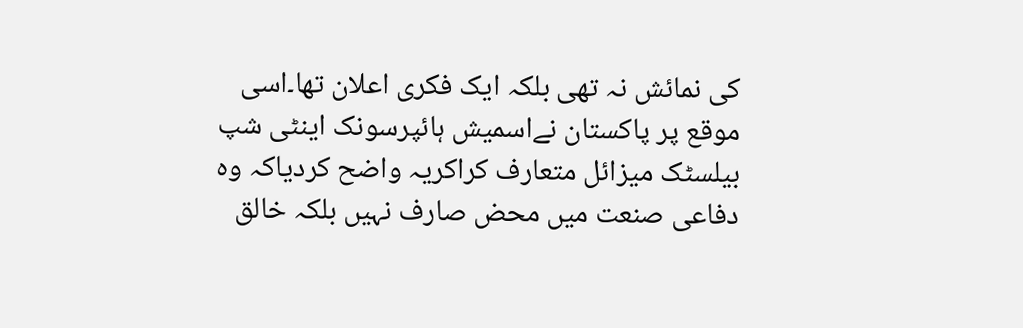کی نمائش نہ تھی بلکہ ایک فکری اعلان تھا۔اسی موقع پر پاکستان نےاسمیش ہائپرسونک اینٹی شپ بیلسٹک میزائل متعارف کراکریہ واضح کردیاکہ وہ دفاعی صنعت میں محض صارف نہیں بلکہ خالق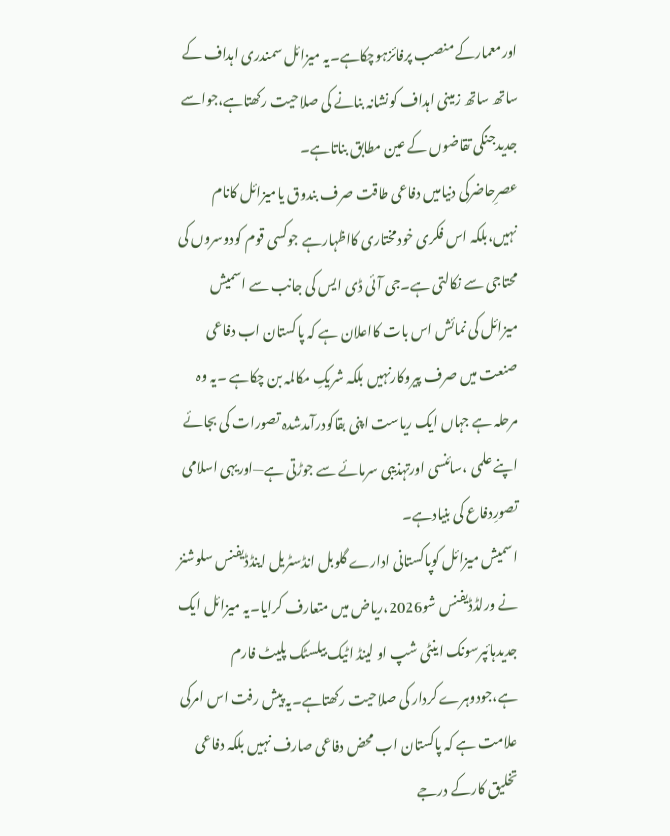اورمعمارکے منصب پرفائزہوچکاہے۔یہ میزائل سمندری اہداف کے ساتھ ساتھ زمینی اہداف کونشانہ بنانے کی صلاحیت رکھتاہے،جواسے جدیدجنگی تقاضوں کے عین مطابق بناتاہے۔
عصرِحاضرکی دنیامیں دفاعی طاقت صرف بندوق یامیزائل کانام نہیں،بلکہ اس فکری خودمختاری کااظہارہے جوکسی قوم کودوسروں کی محتاجی سے نکالتی ہے۔جی آئی ڈی ایس کی جانب سے اسمیش میزائل کی نمائش اس بات کااعلان ہے کہ پاکستان اب دفاعی صنعت میں صرف پیروکارنہیں بلکہ شریکِ مکالمہ بن چکاہے ۔یہ وہ مرحلہ ہے جہاں ایک ریاست اپنی بقاکودرآمدشدہ تصورات کی بجائے اپنے علمی ،سائنسی اورتہذیبی سرمائے سے جوڑتی ہے—اوریہی اسلامی تصورِدفاع کی بنیادہے۔
اسمیش میزائل کوپاکستانی ادارے گلوبل انڈسٹریل اینڈڈیفنس سلوشنز نے ورلڈڈیفنس شو2026،ریاض میں متعارف کرایا۔یہ میزائل ایک جدیدہائپرسونک اینٹی شپ او لینڈ اٹیک بیلسٹک پلیٹ فارم ہے،جودوہرے کردار کی صلاحیت رکھتاہے۔یہ پیش رفت اس امرکی علامت ہے کہ پاکستان اب محض دفاعی صارف نہیں بلکہ دفاعی تخلیق کارکے درجے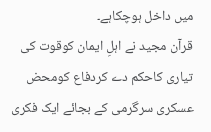میں داخل ہوچکاہے۔
قرآن مجید نے اہلِ ایمان کوقوت کی تیاری کاحکم دے کردفاع کومحض عسکری سرگرمی کے بجائے ایک فکری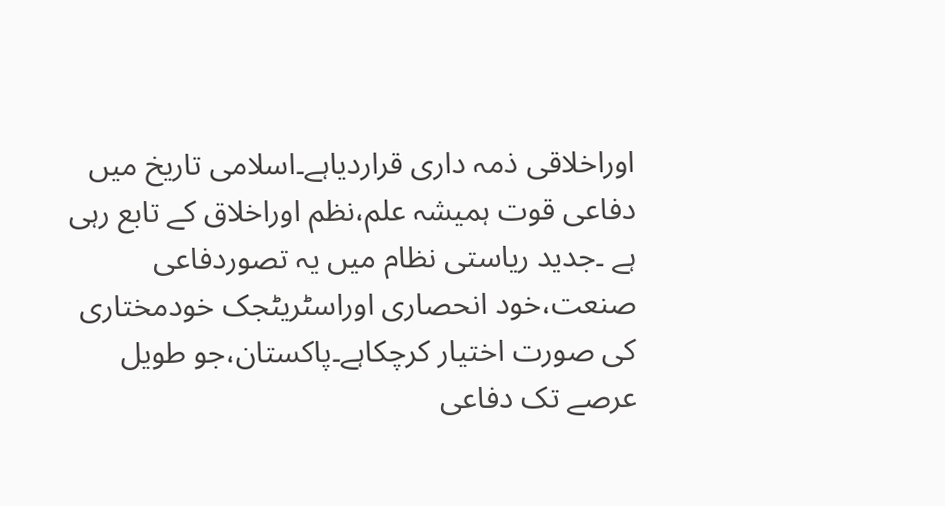اوراخلاقی ذمہ داری قراردیاہے۔اسلامی تاریخ میں دفاعی قوت ہمیشہ علم،نظم اوراخلاق کے تابع رہی ہے ۔جدید ریاستی نظام میں یہ تصوردفاعی صنعت،خود انحصاری اوراسٹریٹجک خودمختاری کی صورت اختیار کرچکاہے۔پاکستان،جو طویل عرصے تک دفاعی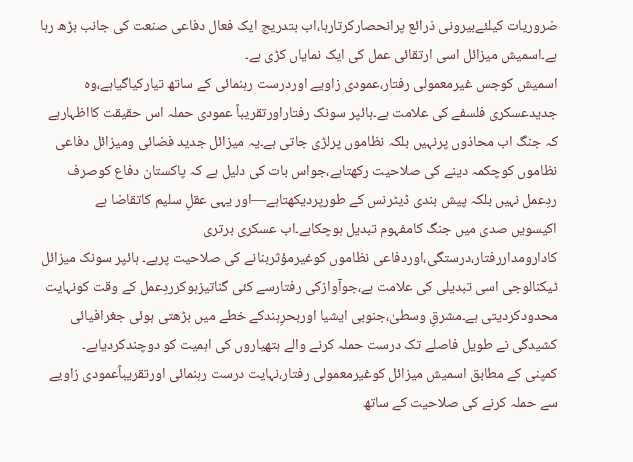ضروریات کیلئےبیرونی ذرائع پرانحصارکرتارہا،اب بتدریج ایک فعال دفاعی صنعت کی جانب بڑھ رہا ہے۔اسمیش میزائل اسی ارتقائی عمل کی ایک نمایاں کڑی ہے۔
اسمیش کوجس غیرمعمولی رفتار،عمودی زاویے اوردرست رہنمائی کے ساتھ تیارکیاگیاہے،وہ جدیدعسکری فلسفے کی علامت ہے۔ہائپر سونک رفتاراورتقریباً عمودی حملہ اس حقیقت کااظہارہے کہ جنگ اب محاذوں پرنہیں بلکہ نظاموں پرلڑی جاتی ہے۔یہ میزائل جدید فضائی ومیزائل دفاعی نظاموں کوچکمہ دینے کی صلاحیت رکھتاہے،جواس بات کی دلیل ہے کہ پاکستان دفاع کوصرف ردِعمل نہیں بلکہ پیش بندی ڈیٹرنس کے طورپردیکھتاہے—اور یہی عقلِ سلیم کاتقاضا ہے
اکیسویں صدی میں جنگ کامفہوم تبدیل ہوچکاہے۔اب عسکری برتری کادارومداررفتار،درستگی،اوردفاعی نظاموں کوغیرمؤثربنانے کی صلاحیت پرہے۔ ہائپر سونک میزائل ٹیکنالوجی اسی تبدیلی کی علامت ہے،جوآوازکی رفتارسے کئی گناتیزہوکرردِعمل کے وقت کونہایت محدودکردیتی ہے۔مشرقِ وسطیٰ،جنوبی ایشیا اوربحرِہندکے خطے میں بڑھتی ہوئی جغرافیائی کشیدگی نے طویل فاصلے تک درست حملہ کرنے والے ہتھیاروں کی اہمیت کو دوچندکردیاہے۔
کمپنی کے مطابق اسمیش میزائل کوغیرمعمولی رفتار،نہایت درست رہنمائی اورتقریباًعمودی زاویے سے حملہ کرنے کی صلاحیت کے ساتھ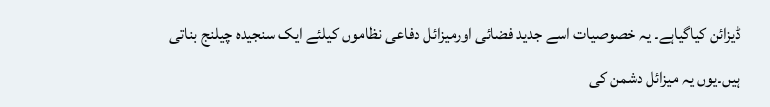ڈیزائن کیاگیاہے۔ یہ خصوصیات اسے جدید فضائی اورمیزائل دفاعی نظاموں کیلئے ایک سنجیدہ چیلنج بناتی ہیں۔یوں یہ میزائل دشمن کی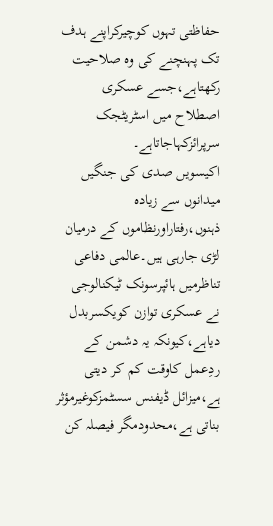حفاظتی تہوں کوچیرکراپنے ہدف تک پہنچنے کی وہ صلاحیت رکھتاہے،جسے عسکری اصطلاح میں اسٹریٹجک سرپرائزکہاجاتاہے۔
اکیسویں صدی کی جنگیں میدانوں سے زیادہ ذہنوں،رفتاراورنظاموں کے درمیان لڑی جارہی ہیں۔عالمی دفاعی تناظرمیں ہائپرسونک ٹیکنالوجی نے عسکری توازن کویکسربدل دیاہے،کیونکہ یہ دشمن کے ردِعمل کاوقت کم کر دیتی ہے،میزائل ڈیفنس سسٹمزکوغیرمؤثر بناتی ہے،محدودمگر فیصلہ کن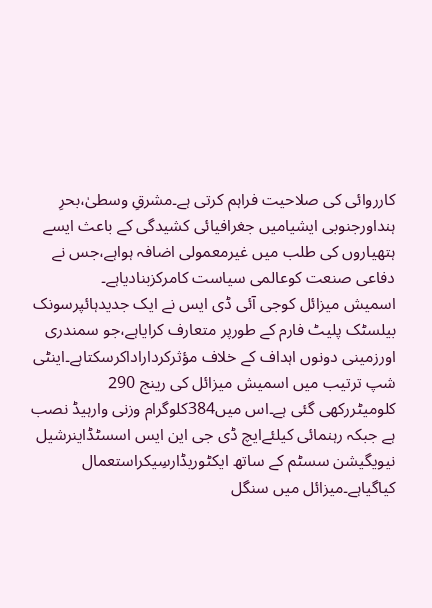کارروائی کی صلاحیت فراہم کرتی ہے۔مشرقِ وسطیٰ،بحرِ ہنداورجنوبی ایشیامیں جغرافیائی کشیدگی کے باعث ایسے ہتھیاروں کی طلب میں غیرمعمولی اضافہ ہواہے،جس نے دفاعی صنعت کوعالمی سیاست کامرکزبنادیاہے۔
اسمیش میزائل کوجی آئی ڈی ایس نے ایک جدیدہائپرسونک بیلسٹک پلیٹ فارم کے طورپر متعارف کرایاہے،جو سمندری اورزمینی دونوں اہداف کے خلاف مؤثرکرداراداکرسکتاہے۔اینٹی شپ ترتیب میں اسمیش میزائل کی رینج 290 کلومیٹررکھی گئی ہے۔اس میں384کلوگرام وزنی وارہیڈ نصب ہے جبکہ رہنمائی کیلئےایچ ڈی جی این ایس اسسٹڈاینرشیل نیویگیشن سسٹم کے ساتھ ایکٹوریڈارسِیکراستعمال کیاگیاہے۔میزائل میں سنگل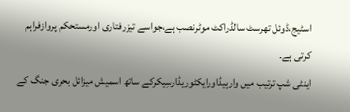اسٹیج،ڈوئل تھرسٹ سالڈراکٹ موٹرنصب ہے،جواسے تیزرفتاری اورمستحکم پروازفراہم کرتی ہے۔
اینٹی شپ ترتیب میں وارہیڈاورایکٹوریڈارسِیکرکے ساتھ اسمیش میزائل بحری جنگ کے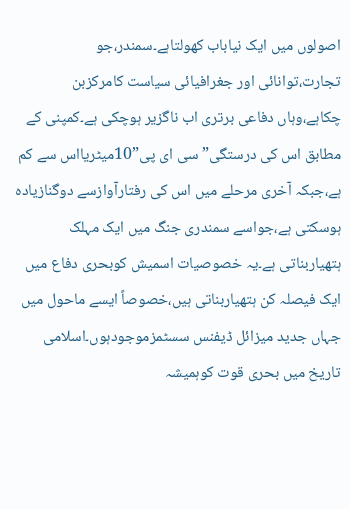اصولوں میں ایک نیاباب کھولتاہے۔سمندر،جو تجارت،توانائی اور جغرافیائی سیاست کامرکزبن چکاہے،وہاں دفاعی برتری اب ناگزیر ہوچکی ہے۔کمپنی کے مطابق اس کی درستگی”سی ای پی”10میٹریااس سے کم ہے،جبکہ آخری مرحلے میں اس کی رفتارآوازسے دوگنازیادہ ہوسکتی ہے،جواسے سمندری جنگ میں ایک مہلک ہتھیاربناتی ہے۔یہ خصوصیات اسمیش کوبحری دفاع میں ایک فیصلہ کن ہتھیاربناتی ہیں،خصوصاً ایسے ماحول میں جہاں جدید میزائل ڈیفنس سسٹمزموجودہوں۔اسلامی تاریخ میں بحری قوت کوہمیشہ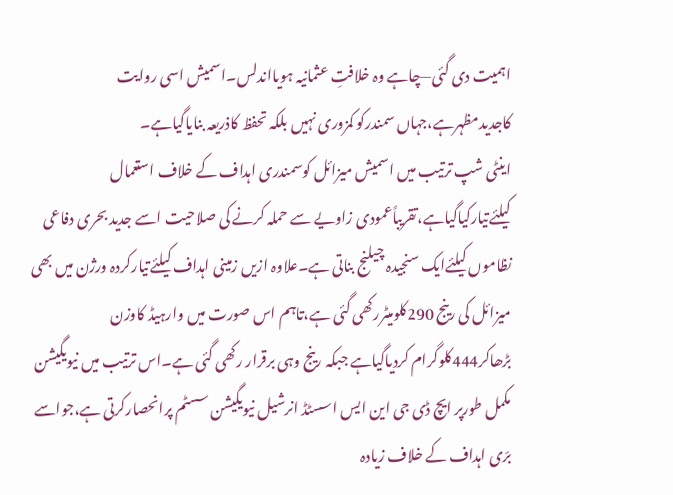اہمیت دی گئی—چاہے وہ خلافتِ عثمانیہ ہویااندلس۔اسمیش اسی روایت کاجدیدمظہرہے،جہاں سمندرکو کمزوری نہیں بلکہ تحفظ کاذریعہ بنایاگیاہے۔
اینٹی شپ ترتیب میں اسمیش میزائل کوسمندری اہداف کے خلاف استعمال کیلئےتیارکیاگیاہے،تقریباًعمودی زاویے سے حملہ کرنے کی صلاحیت اسے جدید بحری دفاعی نظاموں کیلئےایک سنجیدہ چیلنج بناتی ہے۔علاوہ ازیں زمینی اہداف کیلئےتیارکردہ ورژن میں بھی میزائل کی رینج 290کلومیٹررکھی گئی ہے،تاہم اس صورت میں وارہیڈ کاوزن بڑھاکر444کلوگرام کردیاگیاہے جبکہ رینج وہی برقرار رکھی گئی ہے۔اس ترتیب میں نیویگیشن مکمل طورپر ایچ ڈی جی این ایس اسسٹڈ انرشیل نیویگیشن سسٹم پرانحصارکرتی ہے،جواسے برّی اہداف کے خلاف زیادہ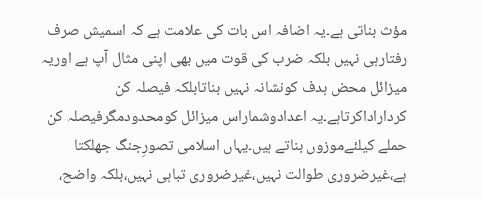مؤث بناتی ہے۔یہ اضافہ اس بات کی علامت ہے کہ اسمیش صرف رفتارہی نہیں بلکہ ضرب کی قوت میں بھی اپنی مثال آپ ہے اوریہ میزائل محض ہدف کونشانہ نہیں بناتابلکہ فیصلہ کن کرداراداکرتاہے۔یہ اعدادوشماراس میزائل کومحدودمگرفیصلہ کن حملے کیلئےموزوں بناتے ہیں۔یہاں اسلامی تصورِجنگ جھلکتا ہے،غیرضروری طوالت نہیں،غیرضروری تباہی نہیں،بلکہ واضح،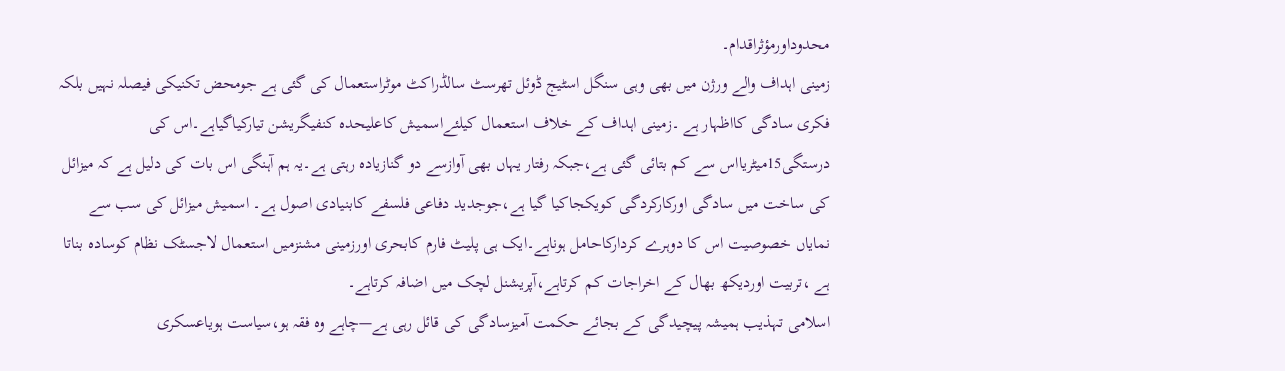محدوداورمؤثراقدام۔
زمینی اہداف والے ورژن میں بھی وہی سنگل اسٹیج ڈوئل تھرسٹ سالڈراکٹ موٹراستعمال کی گئی ہے جومحض تکنیکی فیصلہ نہیں بلکہ فکری سادگی کااظہار ہے ۔زمینی اہداف کے خلاف استعمال کیلئےاسمیش کاعلیحدہ کنفیگریشن تیارکیاگیاہے۔اس کی درستگی15میٹریااس سے کم بتائی گئی ہے،جبکہ رفتار یہاں بھی آوازسے دو گنازیادہ رہتی ہے۔یہ ہم آہنگی اس بات کی دلیل ہے کہ میزائل کی ساخت میں سادگی اورکارکردگی کویکجاکیا گیا ہے،جوجدید دفاعی فلسفے کابنیادی اصول ہے۔ اسمیش میزائل کی سب سے نمایاں خصوصیت اس کا دوہرے کردارکاحامل ہوناہے۔ایک ہی پلیٹ فارم کابحری اورزمینی مشنزمیں استعمال لاجسٹک نظام کوسادہ بناتا ہے ،تربیت اوردیکھ بھال کے اخراجات کم کرتاہے،آپریشنل لچک میں اضافہ کرتاہے۔
اسلامی تہذیب ہمیشہ پیچیدگی کے بجائے حکمت آمیزسادگی کی قائل رہی ہے—چاہے وہ فقہ ہو،سیاست ہویاعسکری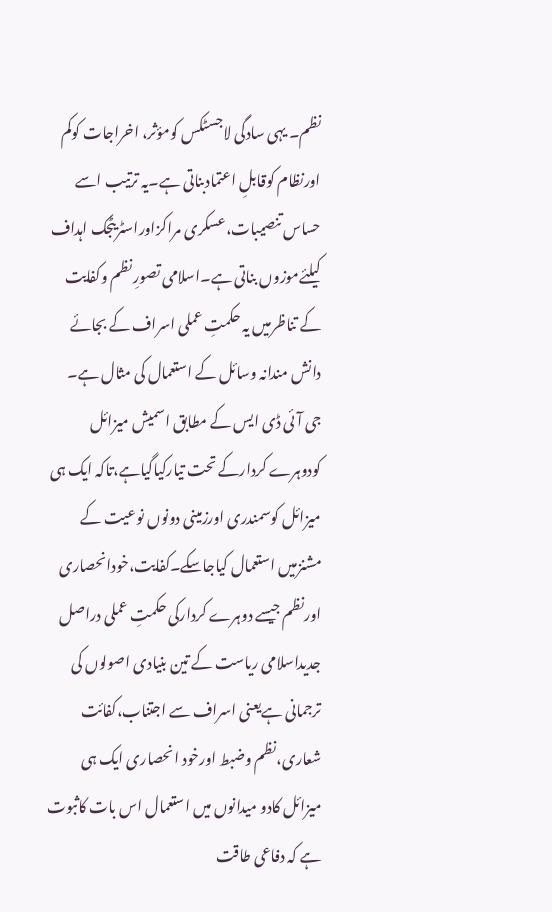نظم۔ یہی سادگی لاجسٹکس کومؤثر، اخراجات کوکم اورنظام کوقابلِ اعتمادبناتی ہے۔یہ ترتیب اسے حساس تنصیبات،عسکری مراکزاوراسٹریٹجک اہداف کیلئےموزوں بناتی ہے۔اسلامی تصورِ نظم وکفایت کے تناظرمیں یہ حکمتِ عملی اسراف کے بجائے دانش مندانہ وسائل کے استعمال کی مثال ہے۔
جی آئی ڈی ایس کے مطابق اسمیش میزائل کودوہرے کردارکے تحت تیارکیاگیاہے،تاکہ ایک ہی میزائل کوسمندری اورزمینی دونوں نوعیت کے مشنزمیں استعمال کیاجاسکے۔کفایت،خودانحصاری اورنظم جیسے دوہرے کردارکی حکمتِ عملی دراصل جدیداسلامی ریاست کے تین بنیادی اصولوں کی ترجمانی ہےیعنی اسراف سے اجتناب،کفائت شعاری،نظم وضبط اورخود انحصاری ایک ہی میزائل کادو میدانوں میں استعمال اس بات کاثبوت ہے کہ دفاعی طاقت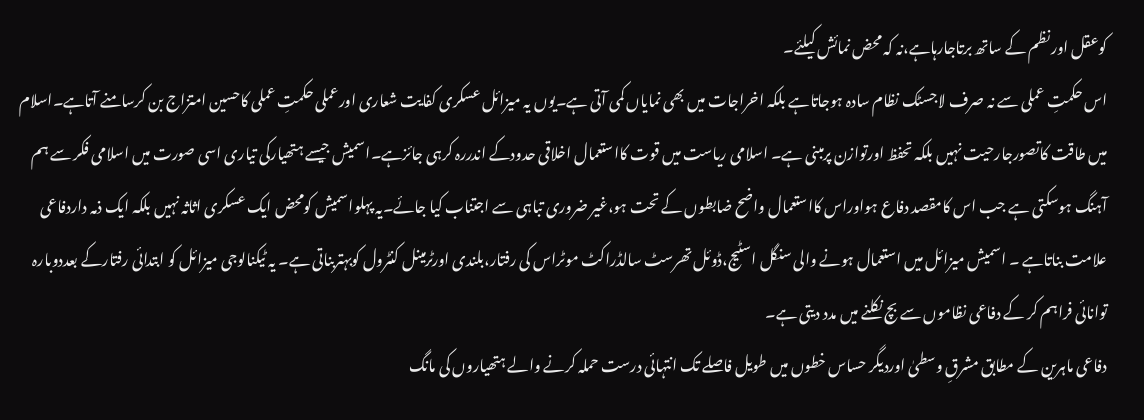کوعقل اور نظم کے ساتھ برتاجارہاہے،نہ کہ محض نمائش کیلئے۔
اس حکمتِ عملی سے نہ صرف لاجسٹک نظام سادہ ہوجاتاہے بلکہ اخراجات میں بھی نمایاں کمی آتی ہے۔یوں یہ میزائل عسکری کفایت شعاری اورعملی حکمتِ عملی کاحسین امتزاج بن کرسامنے آتاہے۔اسلام میں طاقت کاتصورجارحیت نہیں بلکہ تحفظ اورتوازن پرمبنی ہے۔ اسلامی ریاست میں قوت کااستعمال اخلاقی حدودکے اندررہ کرہی جائزہے۔اسمیش جیسے ہتھیارکی تیاری اسی صورت میں اسلامی فکر سے ہم آہنگ ہوسکتی ہے جب اس کامقصد دفاع ہواوراس کااستعمال واضح ضابطوں کے تحت ہو،غیر ضروری تباہی سے اجتناب کیا جائے۔یہ پہلواسمیش کومحض ایک عسکری اثاثہ نہیں بلکہ ایک ذمہ داردفاعی علامت بناتاہے ۔ اسمیش میزائل میں استعمال ہونے والی سنگل اسٹیج،ڈوئل تھرسٹ سالڈراکٹ موٹراس کی رفتار،بلندی اورٹرمینل کنٹرول کوبہتربناتی ہے۔ یہ ٹیکنالوجی میزائل کو ابتدائی رفتارکے بعددوبارہ توانائی فراہم کر کے دفاعی نظاموں سے بچ نکلنے میں مدد دیتی ہے۔
دفاعی ماہرین کے مطابق مشرقِ وسطیٰ اوردیگر حساس خطوں میں طویل فاصلے تک انتہائی درست حملہ کرنے والے ہتھیاروں کی مانگ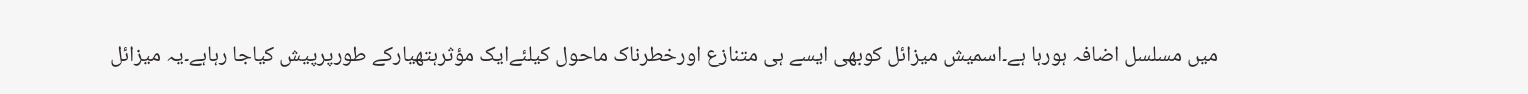میں مسلسل اضافہ ہورہا ہے۔اسمیش میزائل کوبھی ایسے ہی متنازع اورخطرناک ماحول کیلئےایک مؤثرہتھیارکے طورپرپیش کیاجا رہاہے۔یہ میزائل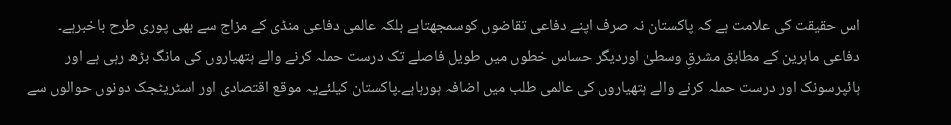اس حقیقت کی علامت ہے کہ پاکستان نہ صرف اپنے دفاعی تقاضوں کوسمجھتاہے بلکہ عالمی دفاعی منڈی کے مزاج سے بھی پوری طرح باخبرہے۔
دفاعی ماہرین کے مطابق مشرقِ وسطیٰ اوردیگر حساس خطوں میں طویل فاصلے تک درست حملہ کرنے والے ہتھیاروں کی مانگ بڑھ رہی ہے اور ہائپرسونک اور درست حملہ کرنے والے ہتھیاروں کی عالمی طلب میں اضافہ ہورہاہے۔پاکستان کیلئےیہ موقع اقتصادی اور اسٹریٹجک دونوں حوالوں سے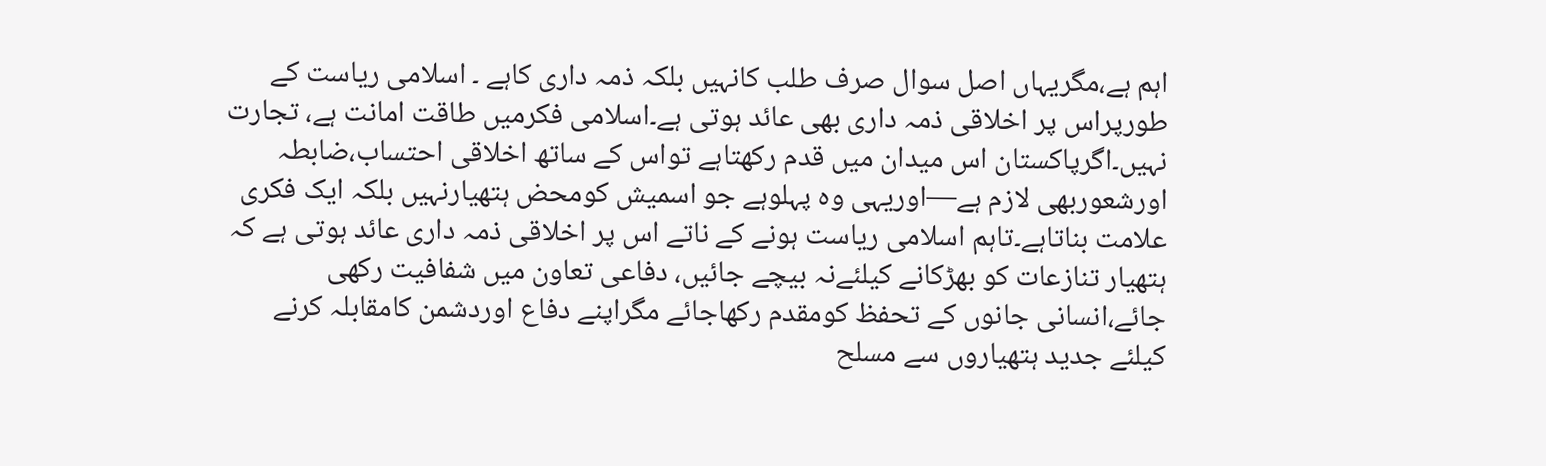اہم ہے،مگریہاں اصل سوال صرف طلب کانہیں بلکہ ذمہ داری کاہے ۔ اسلامی ریاست کے طورپراس پر اخلاقی ذمہ داری بھی عائد ہوتی ہے۔اسلامی فکرمیں طاقت امانت ہے، تجارت نہیں۔اگرپاکستان اس میدان میں قدم رکھتاہے تواس کے ساتھ اخلاقی احتساب،ضابطہ اورشعوربھی لازم ہے—اوریہی وہ پہلوہے جو اسمیش کومحض ہتھیارنہیں بلکہ ایک فکری علامت بناتاہے۔تاہم اسلامی ریاست ہونے کے ناتے اس پر اخلاقی ذمہ داری عائد ہوتی ہے کہ ہتھیار تنازعات کو بھڑکانے کیلئےنہ بیچے جائیں، دفاعی تعاون میں شفافیت رکھی جائے،انسانی جانوں کے تحفظ کومقدم رکھاجائے مگراپنے دفاع اوردشمن کامقابلہ کرنے کیلئے جدید ہتھیاروں سے مسلح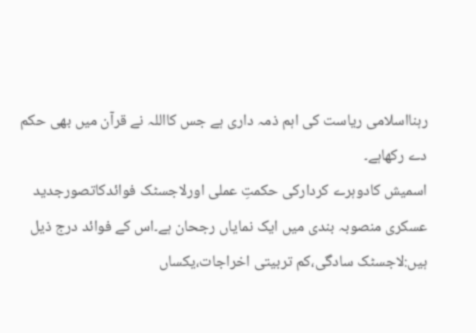رہنااسلامی ریاست کی اہم ذمہ داری ہے جس کااللہ نے قرآن میں بھی حکم دے رکھاہے۔
اسمیش کادوہرے کردارکی حکمتِ عملی اورلاجسٹک فوائدکاتصورجدید عسکری منصوبہ بندی میں ایک نمایاں رجحان ہے۔اس کے فوائد درج ذیل ہیں:لاجسٹک سادگی،کم تربیتی اخراجات،یکساں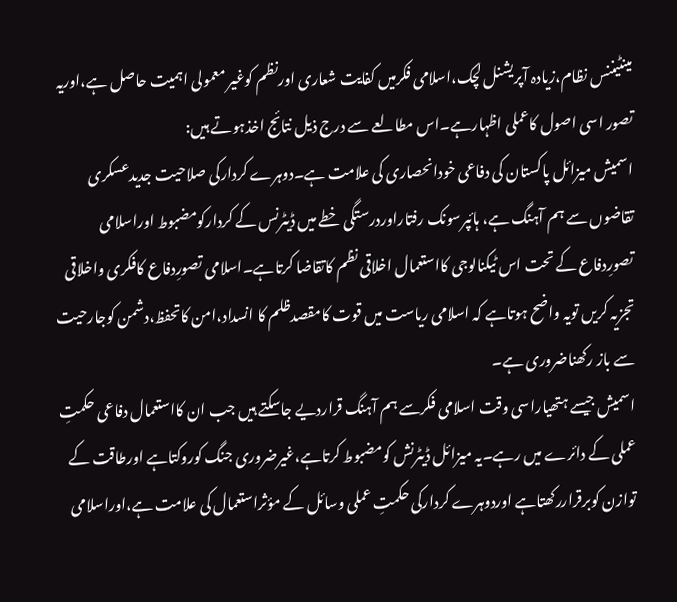مینٹیننس نظام،زیادہ آپریشنل لچک،اسلامی فکرمیں کفایت شعاری اورنظم کوغیر معمولی اہمیت حاصل ہے،اوریہ تصور اسی اصول کاعملی اظہارہے۔اس مطالعے سے درج ذیل نتائج اخذہوتے ہیں:
اسمیش میزائل پاکستان کی دفاعی خودانحصاری کی علامت ہے۔دوہرے کردارکی صلاحیت جدیدعسکری تقاضوں سے ہم آہنگ ہے، ہائپرسونک رفتاراوردرستگی خطے میں ڈیٹرنس کے کردارکومضبوط اوراسلامی تصورِدفاع کے تحت اس ٹیکنالوجی کااستعمال اخلاقی نظم کاتقاضا کرتاہے۔اسلامی تصورِدفاع کافکری واخلاقی تجزیہ کریں تویہ واضح ہوتاہے کہ اسلامی ریاست میں قوت کامقصدظلم کا انسداد،امن کاتحفظ،دشمن کوجارحیت سے باز رکھناضروری ہے۔
اسمیش جیسے ہتھیاراسی وقت اسلامی فکرسے ہم آہنگ قراردیے جاسکتے ہیں جب ان کااستعمال دفاعی حکمتِ عملی کے دائرے میں رہے۔یہ میزائل ڈیٹرنش کومضبوط کرتاہے،غیرضروری جنگ کوروکتاہے اورطاقت کے توازن کوبرقراررکھتاہے اوردوہرے کردارکی حکمتِ عملی وسائل کے مؤثراستعمال کی علامت ہے،اوراسلامی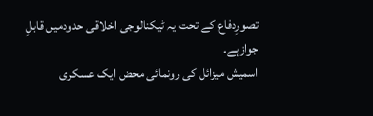تصورِدفاع کے تحت یہ ٹیکنالوجی اخلاقی حدودمیں قابلِ جوازہے۔
اسمیش میزائل کی رونمائی محض ایک عسکری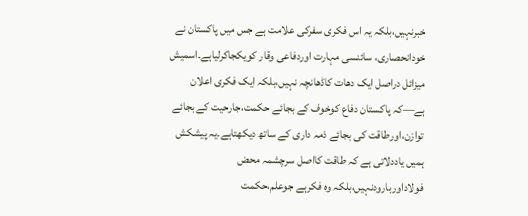خبرنہیں،بلکہ یہ اس فکری سفرکی علامت ہے جس میں پاکستان نے خودانحصاری، سائنسی مہارت اوردفاعی وقار کویکجاکرلیاہے۔اسمیش میزائل دراصل ایک دھات کاڈھانچہ نہیں،بلکہ ایک فکری اعلان ہے—کہ پاکستان دفاع کوخوف کے بجائے حکمت،جارحیت کے بجائے توازن،اورطاقت کی بجائے ذمہ داری کے ساتھ دیکھتاہے۔یہ پیشکش ہمیں یاددلاتی ہے کہ طاقت کااصل سرچشمہ محض فولاداوربارودنہیں،بلکہ وہ فکرہے جوعلم،حکمت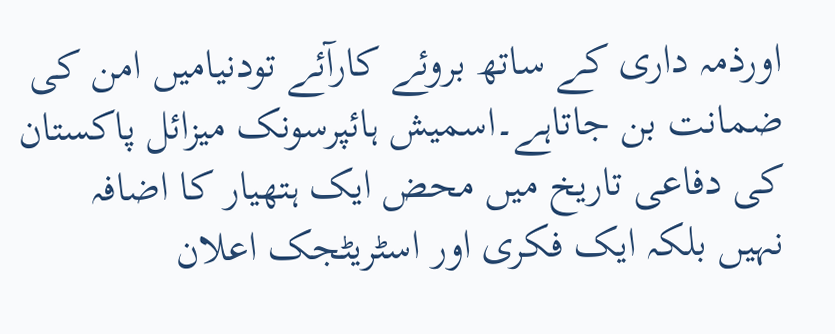اورذمہ داری کے ساتھ بروئے کارآئے تودنیامیں امن کی ضمانت بن جاتاہے۔اسمیش ہائپرسونک میزائل پاکستان کی دفاعی تاریخ میں محض ایک ہتھیار کا اضافہ نہیں بلکہ ایک فکری اور اسٹریٹجک اعلان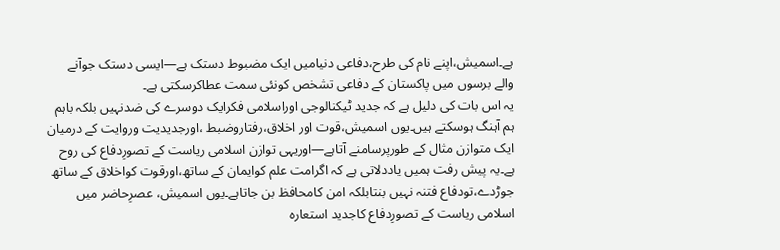ہے۔اسمیش،اپنے نام کی طرح،دفاعی دنیامیں ایک مضبوط دستک ہے—ایسی دستک جوآنے والے برسوں میں پاکستان کے دفاعی تشخص کونئی سمت عطاکرسکتی ہے۔
یہ اس بات کی دلیل ہے کہ جدید ٹیکنالوجی اوراسلامی فکرایک دوسرے کی ضدنہیں بلکہ باہم ہم آہنگ ہوسکتے ہیں۔یوں اسمیش،قوت اور اخلاق،رفتاروضبط ،اورجدیدیت وروایت کے درمیان ایک متوازن مثال کے طورپرسامنے آتاہے—اوریہی توازن اسلامی ریاست کے تصورِدفاع کی روح ہے۔یہ پیش رفت ہمیں یاددلاتی ہے کہ اگرامت علم کوایمان کے ساتھ،اورقوت کواخلاق کے ساتھ جوڑدے،تودفاع فتنہ نہیں بنتابلکہ امن کامحافظ بن جاتاہے۔یوں اسمیش، عصرِحاضر میں اسلامی ریاست کے تصورِدفاع کاجدید استعارہ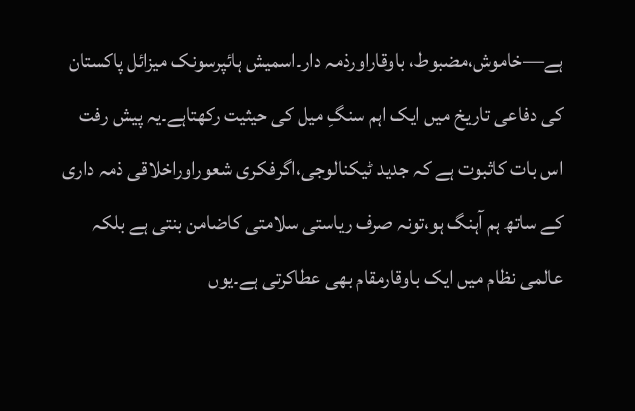ہے—خاموش،مضبوط، باوقاراورذمہ دار۔اسمیش ہائپرسونک میزائل پاکستان کی دفاعی تاریخ میں ایک اہم سنگِ میل کی حیثیت رکھتاہے۔یہ پیش رفت اس بات کاثبوت ہے کہ جدید ٹیکنالوجی،اگرفکری شعوراوراخلاقی ذمہ داری کے ساتھ ہم آہنگ ہو،تونہ صرف ریاستی سلامتی کاضامن بنتی ہے بلکہ عالمی نظام میں ایک باوقارمقام بھی عطاکرتی ہے۔یوں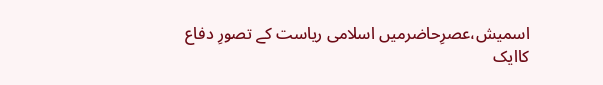اسمیش،عصرِحاضرمیں اسلامی ریاست کے تصورِ دفاع کاایک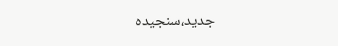جدید،سنجیدہ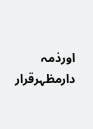اورذمہ دارمظہرقرار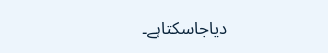دیاجاسکتاہے۔